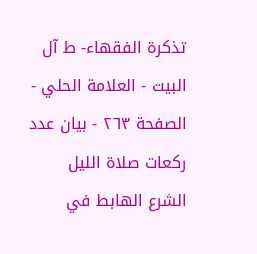تذكرة الفقهاء- ط آل البيت - العلامة الحلي - الصفحة ٢٦٣ - بيان عدد ركعات صلاة الليل
الشرع الهابط في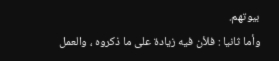بيوتهم.
وأما ثانيا : فلأن فيه زيادة على ما ذكروه ، والعمل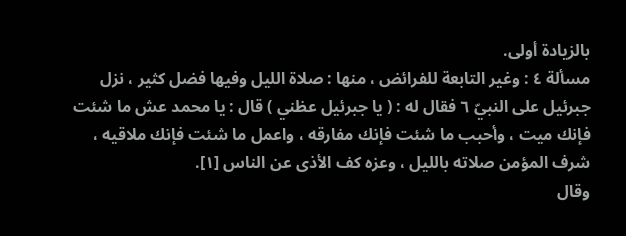بالزيادة أولى.
مسألة ٤ : وغير التابعة للفرائض ، منها : صلاة الليل وفيها فضل كثير ، نزل جبرئيل على النبيّ ٦ فقال له : ( يا جبرئيل عظني ) قال : يا محمد عش ما شئت فإنك ميت ، وأحبب ما شئت فإنك مفارقه ، واعمل ما شئت فإنك ملاقيه ، شرف المؤمن صلاته بالليل ، وعزه كف الأذى عن الناس [١].
وقال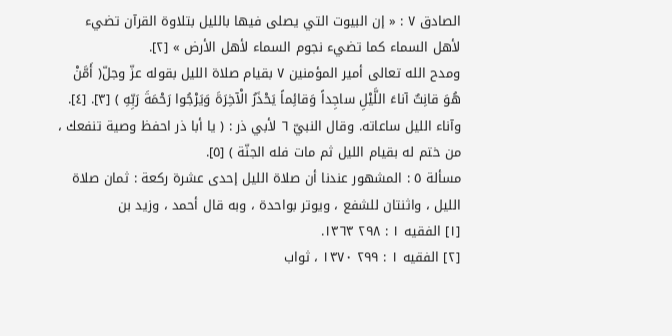الصادق ٧ : « إن البيوت التي يصلى فيها بالليل بتلاوة القرآن تضيء لأهل السماء كما تضيء نجوم السماء لأهل الأرض » [٢].
ومدح الله تعالى أمير المؤمنين ٧ بقيام صلاة الليل بقوله عزّ وجلّ( أَمَّنْ هُوَ قانِتٌ آناءَ اللَّيْلِ ساجِداً وَقائِماً يَحْذَرُ الْآخِرَةَ وَيَرْجُوا رَحْمَةَ رَبِّهِ ) [٣]. [٤]. وآناء الليل ساعاته. وقال النبيّ ٦ لأبي ذر : ( يا أبا ذر احفظ وصية تنفعك ، من ختم له بقيام الليل ثم مات فله الجنّة ) [٥].
مسألة ٥ : المشهور عندنا أن صلاة الليل إحدى عشرة ركعة : ثمان صلاة الليل ، واثنتان للشفع ، ويوتر بواحدة ، وبه قال أحمد ، وزيد بن
[١] الفقيه ١ : ٢٩٨ ١٣٦٣.
[٢] الفقيه ١ : ٢٩٩ ١٣٧٠ ، ثواب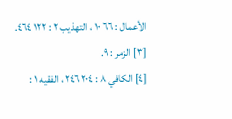الأعمال : ٦٦ ١٠ ، التهذيب ٢ : ١٢٢ ٤٦٤.
[٣] الزمر : ٩.
[٤] الكافي ٨ : ٢٠٤ ٢٤٦ ، الفقيه ١ :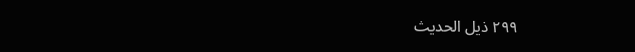٢٩٩ ذيل الحديث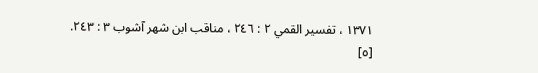١٣٧١ ، تفسير القمي ٢ : ٢٤٦ ، مناقب ابن شهر آشوب ٣ : ٢٤٣.
[٥]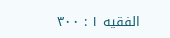الفقيه ١ : ٣٠٠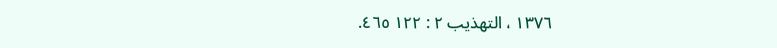١٣٧٦ ، التهذيب ٢ : ١٢٢ ٤٦٥.